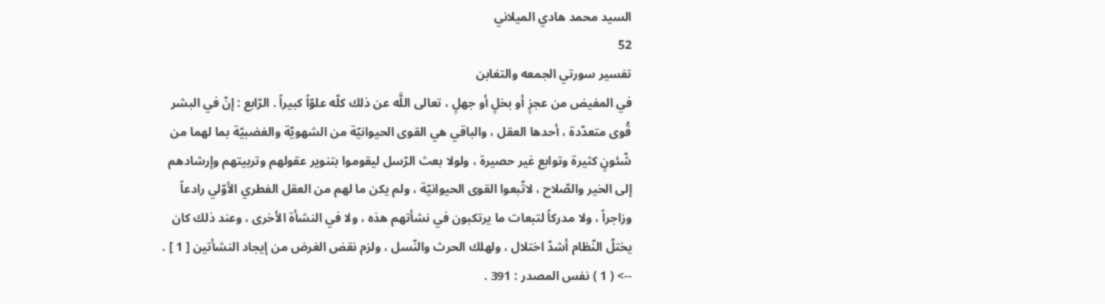السيد محمد هادي الميلاني
52
تفسير سورتي الجمعه والتغابن
في المفيض من عجزٍ أو بخلٍ أو جهلٍ ، تعالى اللَّه عن ذلك كلّه علوّاً كبيراً . الرّابع : إنّ في البشر قُوى متعدّدة ، أحدها العقل ، والباقي هي القوى الحيوانيّة من الشهويّة والغضبيّة بما لهما من شّئونٍ كثيرة وتوابع غير حصيرة ، ولولا بعث الرّسل ليقوموا بتنوير عقولهم وتربيتهم وإرشادهم إلى الخير والصّلاح ، لاتّبعوا القوى الحيوانيّة ، ولم يكن ما لهم من العقل الفطري الأوّلي رادعاً وزاجراً ، ولا مدركاً لتبعات ما يرتكبون في نشأتهم هذه ، ولا في النشأة الأخرى ، وعند ذلك كان يختلّ النّظام أشدّ اختلال ، ولهلك الحرث والنّسل ، ولزم نقض الغرض من إيجاد النشأتين [ 1 ] .
--> ( 1 ) نفس المصدر : 391 .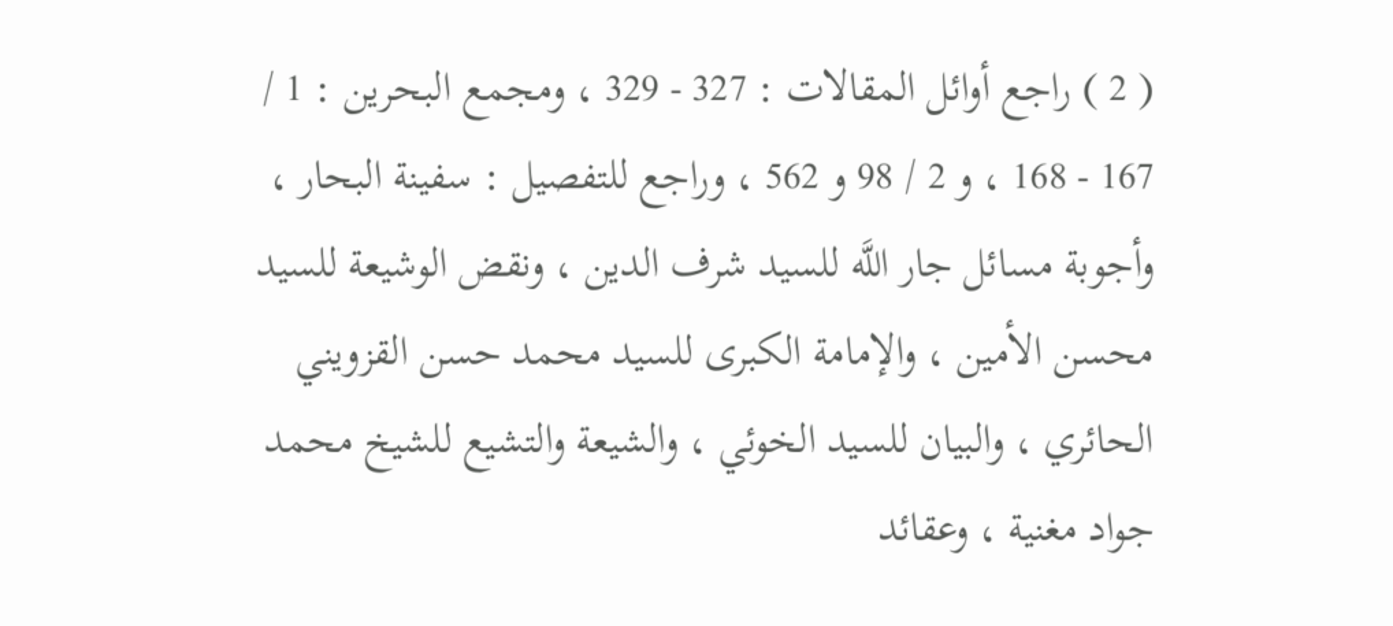( 2 ) راجع أوائل المقالات : 327 - 329 ، ومجمع البحرين : 1 / 167 - 168 ، و 2 / 98 و 562 ، وراجع للتفصيل : سفينة البحار ، وأجوبة مسائل جار اللَّه للسيد شرف الدين ، ونقض الوشيعة للسيد محسن الأمين ، والإمامة الكبرى للسيد محمد حسن القزويني الحائري ، والبيان للسيد الخوئي ، والشيعة والتشيع للشيخ محمد جواد مغنية ، وعقائد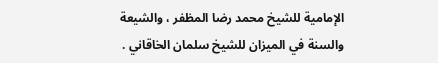الإمامية للشيخ محمد رضا المظفر ، والشيعة والسنة في الميزان للشيخ سلمان الخاقاني .